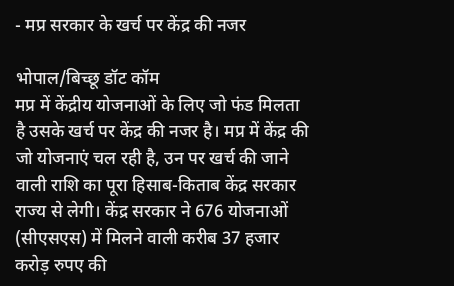- मप्र सरकार के खर्च पर केंद्र की नजर

भोपाल/बिच्छू डॉट कॉम
मप्र में केंद्रीय योजनाओं के लिए जो फंड मिलता है उसके खर्च पर केंद्र की नजर है। मप्र में केंद्र की जो योजनाएं चल रही है, उन पर खर्च की जाने वाली राशि का पूरा हिसाब-किताब केंद्र सरकार राज्य से लेगी। केंद्र सरकार ने 676 योजनाओं (सीएसएस) में मिलने वाली करीब 37 हजार करोड़ रुपए की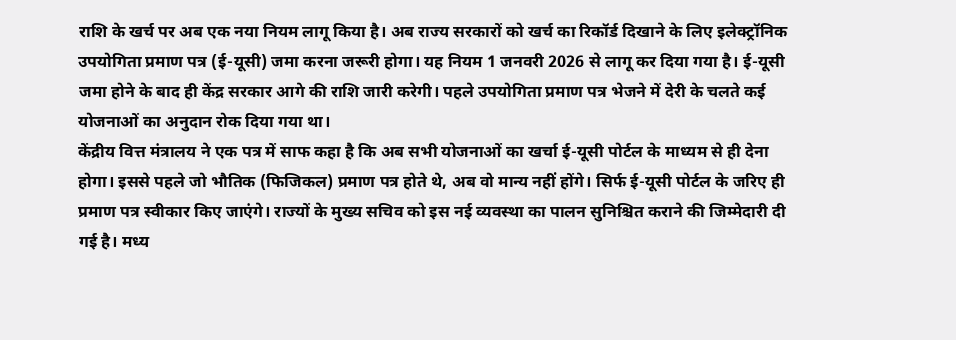राशि के खर्च पर अब एक नया नियम लागू किया है। अब राज्य सरकारों को खर्च का रिकॉर्ड दिखाने के लिए इलेक्ट्रॉनिक उपयोगिता प्रमाण पत्र (ई-यूसी) जमा करना जरूरी होगा। यह नियम 1 जनवरी 2026 से लागू कर दिया गया है। ई-यूसी जमा होने के बाद ही केंद्र सरकार आगे की राशि जारी करेगी। पहले उपयोगिता प्रमाण पत्र भेजने में देरी के चलते कई योजनाओं का अनुदान रोक दिया गया था।
केंद्रीय वित्त मंत्रालय ने एक पत्र में साफ कहा है कि अब सभी योजनाओं का खर्चा ई-यूसी पोर्टल के माध्यम से ही देना होगा। इससे पहले जो भौतिक (फिजिकल) प्रमाण पत्र होते थे, अब वो मान्य नहीं होंगे। सिर्फ ई-यूसी पोर्टल के जरिए ही प्रमाण पत्र स्वीकार किए जाएंगे। राज्यों के मुख्य सचिव को इस नई व्यवस्था का पालन सुनिश्चित कराने की जिम्मेदारी दी गई है। मध्य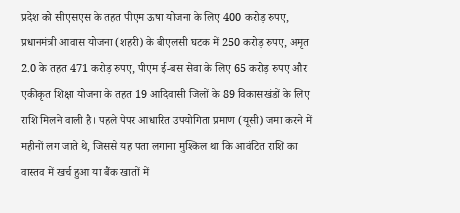प्रदेश को सीएसएस के तहत पीएम ऊषा योजना के लिए 400 करोड़ रुपए, प्रधानमंत्री आवास योजना (शहरी) के बीएलसी घटक में 250 करोड़ रुपए, अमृत 2.0 के तहत 471 करोड़ रुपए, पीएम ई-बस सेवा के लिए 65 करोड़ रुपए और एकीकृत शिक्षा योजना के तहत 19 आदिवासी जिलों के 89 विकासखंडों के लिए राशि मिलने वाली है। पहले पेपर आधारित उपयोगिता प्रमाण (यूसी) जमा करने में महीनों लग जाते थे, जिससे यह पता लगाना मुश्किल था कि आवंटित राशि का वास्तव में खर्च हुआ या बैंक खातों में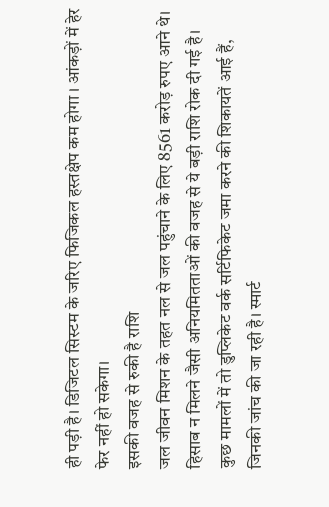ही पड़ी है। डिजिटल सिस्टम के जरिए फिजिकल हस्तक्षेप कम होगा । आंकड़ों में हेर फेर नहीं हो सकेगा।
इसकी वजह से रुकी है राशि
जल जीवन मिशन के तहत नल से जल पहुंचाने के लिए 8561 करोड़ रुपए आने थे। हिसाब न मिलने जैसी अनियमितताओं की वजह से ये बड़ी राशि रोक दी गई है। कुछ मामलों में तो डुप्लिकेट वर्क सर्टिफिकेट जमा करने की शिकायतें आई हैं, जिनकी जांच की जा रही है। स्मार्ट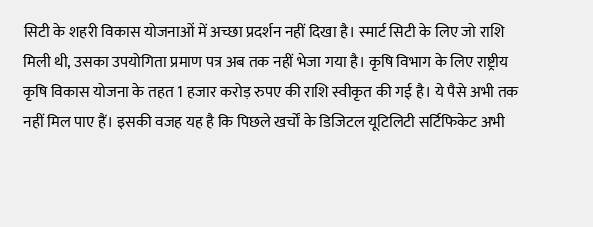सिटी के शहरी विकास योजनाओं में अच्छा प्रदर्शन नहीं दिखा है। स्मार्ट सिटी के लिए जो राशि मिली थी, उसका उपयोगिता प्रमाण पत्र अब तक नहीं भेजा गया है। कृषि विभाग के लिए राष्ट्रीय कृषि विकास योजना के तहत 1 हजार करोड़ रुपए की राशि स्वीकृत की गई है। ये पैसे अभी तक नहीं मिल पाए हैं। इसकी वजह यह है कि पिछले खर्चों के डिजिटल यूटिलिटी सर्टिफिकेट अभी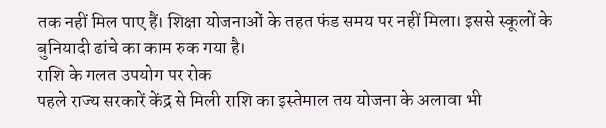तक नहीं मिल पाए हैं। शिक्षा योजनाओं के तहत फंड समय पर नहीं मिला। इससे स्कूलों के बुनियादी ढांचे का काम रुक गया है।
राशि के गलत उपयोग पर रोक
पहले राज्य सरकारें केंद्र से मिली राशि का इस्तेमाल तय योजना के अलावा भी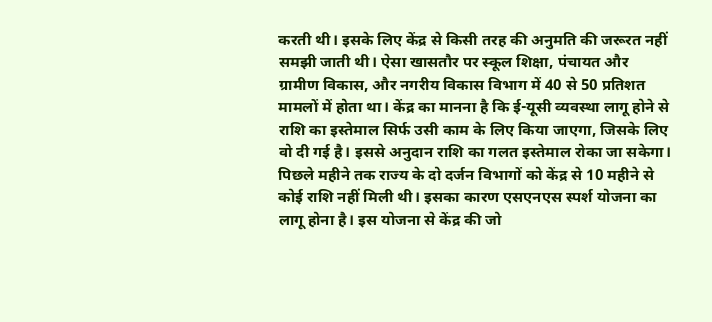करती थी। इसके लिए केंद्र से किसी तरह की अनुमति की जरूरत नहीं समझी जाती थी। ऐसा खासतौर पर स्कूल शिक्षा, पंचायत और ग्रामीण विकास, और नगरीय विकास विभाग में 40 से 50 प्रतिशत मामलों में होता था। केंद्र का मानना है कि ई-यूसी व्यवस्था लागू होने से राशि का इस्तेमाल सिर्फ उसी काम के लिए किया जाएगा, जिसके लिए वो दी गई है। इससे अनुदान राशि का गलत इस्तेमाल रोका जा सकेगा। पिछले महीने तक राज्य के दो दर्जन विभागों को केंद्र से 10 महीने से कोई राशि नहीं मिली थी। इसका कारण एसएनएस स्पर्श योजना का लागू होना है। इस योजना से केंद्र की जो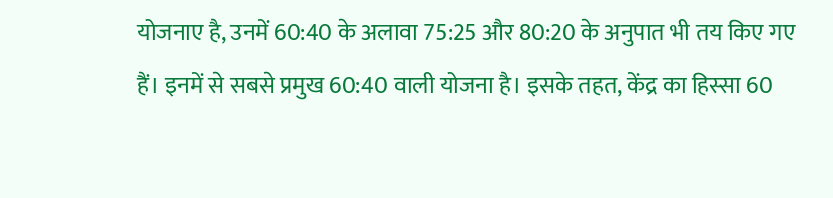योजनाए है, उनमें 60:40 के अलावा 75:25 और 80:20 के अनुपात भी तय किए गए हैं। इनमें से सबसे प्रमुख 60:40 वाली योजना है। इसके तहत, केंद्र का हिस्सा 60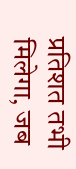प्रतिशत तभी मिलेगा, जब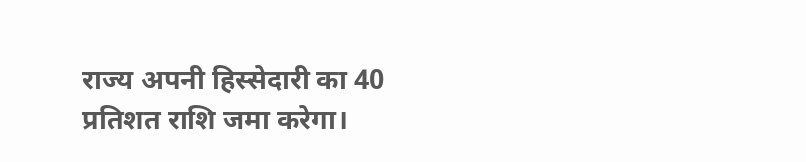राज्य अपनी हिस्सेदारी का 40 प्रतिशत राशि जमा करेगा।